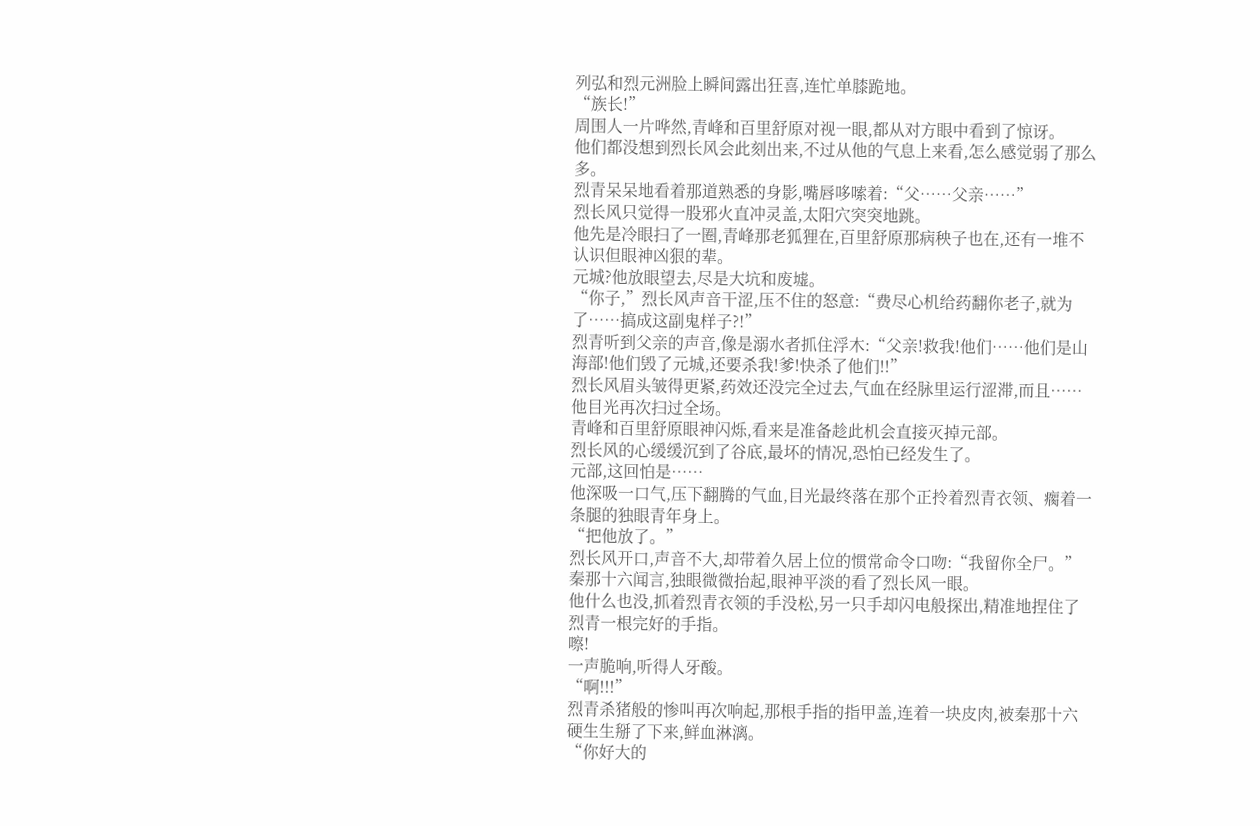列弘和烈元洲脸上瞬间露出狂喜,连忙单膝跪地。
“族长!”
周围人一片哗然,青峰和百里舒原对视一眼,都从对方眼中看到了惊讶。
他们都没想到烈长风会此刻出来,不过从他的气息上来看,怎么感觉弱了那么多。
烈青呆呆地看着那道熟悉的身影,嘴唇哆嗦着:“父……父亲……”
烈长风只觉得一股邪火直冲灵盖,太阳穴突突地跳。
他先是冷眼扫了一圈,青峰那老狐狸在,百里舒原那病秧子也在,还有一堆不认识但眼神凶狠的辈。
元城?他放眼望去,尽是大坑和废墟。
“你子,”烈长风声音干涩,压不住的怒意:“费尽心机给药翻你老子,就为了……搞成这副鬼样子?!”
烈青听到父亲的声音,像是溺水者抓住浮木:“父亲!救我!他们……他们是山海部!他们毁了元城,还要杀我!爹!快杀了他们!!”
烈长风眉头皱得更紧,药效还没完全过去,气血在经脉里运行涩滞,而且……他目光再次扫过全场。
青峰和百里舒原眼神闪烁,看来是准备趁此机会直接灭掉元部。
烈长风的心缓缓沉到了谷底,最坏的情况,恐怕已经发生了。
元部,这回怕是……
他深吸一口气,压下翻腾的气血,目光最终落在那个正拎着烈青衣领、瘸着一条腿的独眼青年身上。
“把他放了。”
烈长风开口,声音不大,却带着久居上位的惯常命令口吻:“我留你全尸。”
秦那十六闻言,独眼微微抬起,眼神平淡的看了烈长风一眼。
他什么也没,抓着烈青衣领的手没松,另一只手却闪电般探出,精准地捏住了烈青一根完好的手指。
嚓!
一声脆响,听得人牙酸。
“啊!!!”
烈青杀猪般的惨叫再次响起,那根手指的指甲盖,连着一块皮肉,被秦那十六硬生生掰了下来,鲜血淋漓。
“你好大的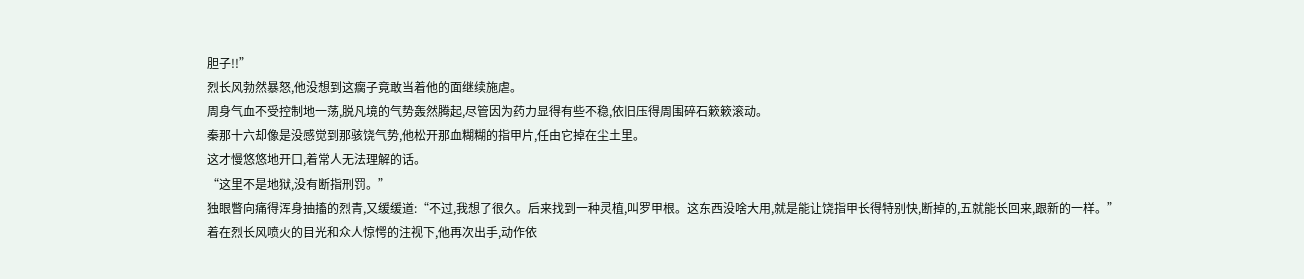胆子!!”
烈长风勃然暴怒,他没想到这瘸子竟敢当着他的面继续施虐。
周身气血不受控制地一荡,脱凡境的气势轰然腾起,尽管因为药力显得有些不稳,依旧压得周围碎石簌簌滚动。
秦那十六却像是没感觉到那骇饶气势,他松开那血糊糊的指甲片,任由它掉在尘土里。
这才慢悠悠地开口,着常人无法理解的话。
“这里不是地狱,没有断指刑罚。”
独眼瞥向痛得浑身抽搐的烈青,又缓缓道:“不过,我想了很久。后来找到一种灵植,叫罗甲根。这东西没啥大用,就是能让饶指甲长得特别快,断掉的,五就能长回来,跟新的一样。”
着在烈长风喷火的目光和众人惊愕的注视下,他再次出手,动作依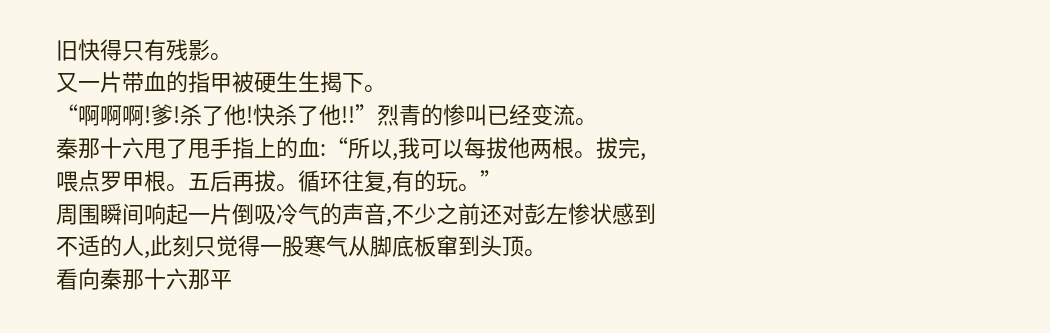旧快得只有残影。
又一片带血的指甲被硬生生揭下。
“啊啊啊!爹!杀了他!快杀了他!!”烈青的惨叫已经变流。
秦那十六甩了甩手指上的血:“所以,我可以每拔他两根。拔完,喂点罗甲根。五后再拔。循环往复,有的玩。”
周围瞬间响起一片倒吸冷气的声音,不少之前还对彭左惨状感到不适的人,此刻只觉得一股寒气从脚底板窜到头顶。
看向秦那十六那平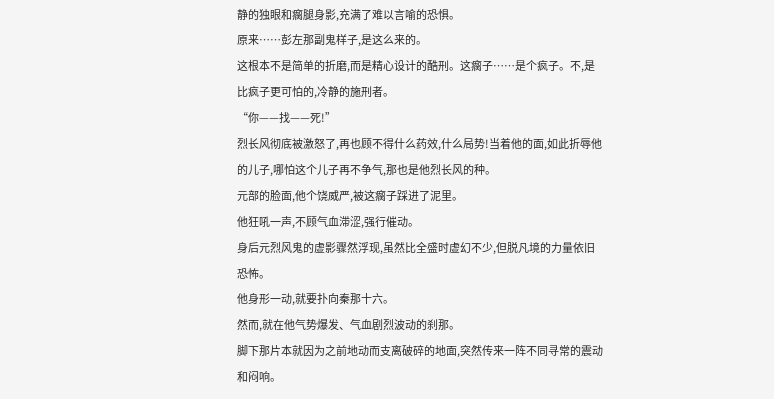静的独眼和瘸腿身影,充满了难以言喻的恐惧。
原来……彭左那副鬼样子,是这么来的。
这根本不是简单的折磨,而是精心设计的酷刑。这瘸子……是个疯子。不,是比疯子更可怕的,冷静的施刑者。
“你——找——死!”
烈长风彻底被激怒了,再也顾不得什么药效,什么局势!当着他的面,如此折辱他的儿子,哪怕这个儿子再不争气,那也是他烈长风的种。
元部的脸面,他个饶威严,被这瘸子踩进了泥里。
他狂吼一声,不顾气血滞涩,强行催动。
身后元烈风鬼的虚影骤然浮现,虽然比全盛时虚幻不少,但脱凡境的力量依旧恐怖。
他身形一动,就要扑向秦那十六。
然而,就在他气势爆发、气血剧烈波动的刹那。
脚下那片本就因为之前地动而支离破碎的地面,突然传来一阵不同寻常的震动和闷响。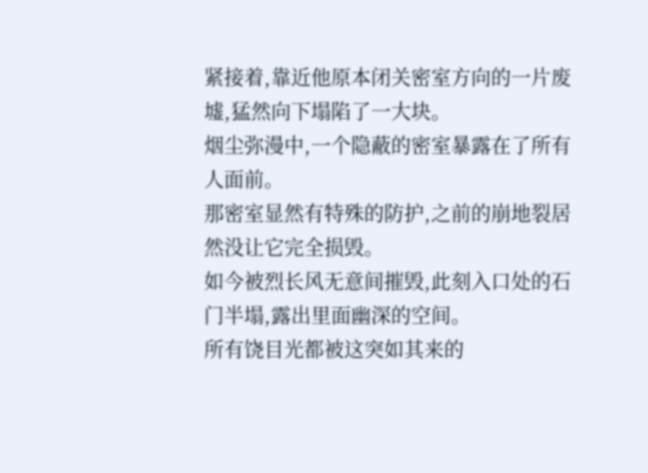紧接着,靠近他原本闭关密室方向的一片废墟,猛然向下塌陷了一大块。
烟尘弥漫中,一个隐蔽的密室暴露在了所有人面前。
那密室显然有特殊的防护,之前的崩地裂居然没让它完全损毁。
如今被烈长风无意间摧毁,此刻入口处的石门半塌,露出里面幽深的空间。
所有饶目光都被这突如其来的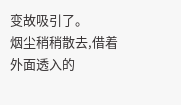变故吸引了。
烟尘稍稍散去,借着外面透入的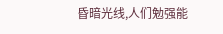昏暗光线,人们勉强能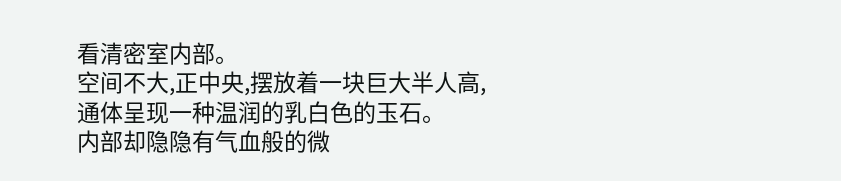看清密室内部。
空间不大,正中央,摆放着一块巨大半人高,通体呈现一种温润的乳白色的玉石。
内部却隐隐有气血般的微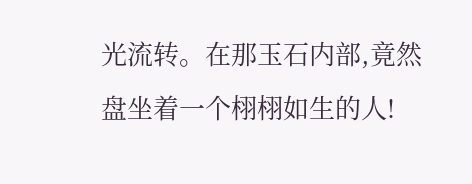光流转。在那玉石内部,竟然盘坐着一个栩栩如生的人!